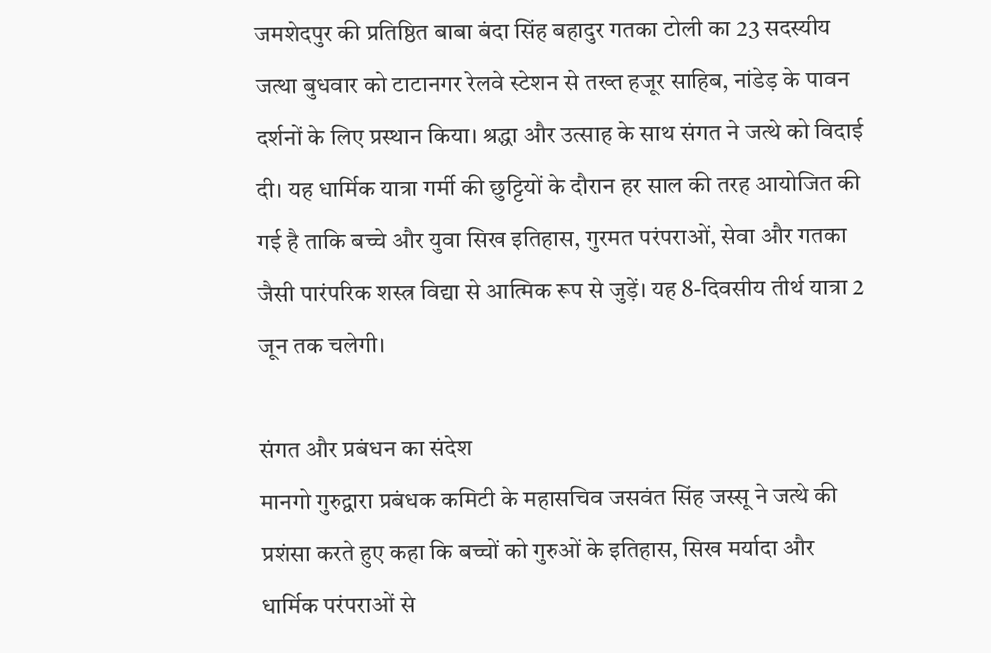जमशेदपुर की प्रतिष्ठित बाबा बंदा सिंह बहादुर गतका टोली का 23 सदस्यीय जत्था बुधवार को टाटानगर रेलवे स्टेशन से तख्त हजूर साहिब, नांडेड़ के पावन दर्शनों के लिए प्रस्थान किया। श्रद्धा और उत्साह के साथ संगत ने जत्थे को विदाई दी। यह धार्मिक यात्रा गर्मी की छुट्टियों के दौरान हर साल की तरह आयोजित की गई है ताकि बच्चे और युवा सिख इतिहास, गुरमत परंपराओं, सेवा और गतका जैसी पारंपरिक शस्त्र विद्या से आत्मिक रूप से जुड़ें। यह 8-दिवसीय तीर्थ यात्रा 2 जून तक चलेगी।

संगत और प्रबंधन का संदेश
मानगो गुरुद्वारा प्रबंधक कमिटी के महासचिव जसवंत सिंह जस्सू ने जत्थे की प्रशंसा करते हुए कहा कि बच्चों को गुरुओं के इतिहास, सिख मर्यादा और धार्मिक परंपराओं से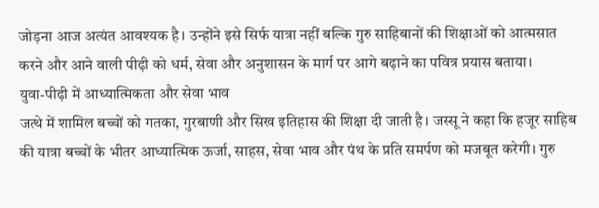जोड़ना आज अत्यंत आवश्यक है। उन्होंने इसे सिर्फ यात्रा नहीं बल्कि गुरु साहिबानों की शिक्षाओं को आत्मसात करने और आने वाली पीढ़ी को धर्म, सेवा और अनुशासन के मार्ग पर आगे बढ़ाने का पवित्र प्रयास बताया।
युवा-पीढ़ी में आध्यात्मिकता और सेवा भाव
जत्थे में शामिल बच्चों को गतका, गुरबाणी और सिख इतिहास की शिक्षा दी जाती है। जस्सू ने कहा कि हजूर साहिब की यात्रा बच्चों के भीतर आध्यात्मिक ऊर्जा, साहस, सेवा भाव और पंथ के प्रति समर्पण को मजबूत करेगी। गुरु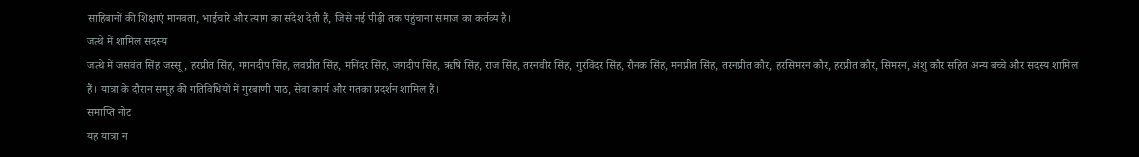साहिबानों की शिक्षाएं मानवता, भाईचारे और त्याग का संदेश देती हैं, जिसे नई पीढ़ी तक पहुंचाना समाज का कर्तव्य है।
जत्थे में शामिल सदस्य
जत्थे में जसवंत सिंह जस्सू, हरप्रीत सिंह, गगनदीप सिंह, लवप्रीत सिंह, मनिंदर सिंह, जगदीप सिंह, ऋषि सिंह, राज सिंह, तरनवीर सिंह, गुरविंदर सिंह, रौनक सिंह, मनप्रीत सिंह, तरनप्रीत कौर, हरसिमरन कौर, हरप्रीत कौर, सिमरन, अंशु कौर सहित अन्य बच्चे और सदस्य शामिल हैं। यात्रा के दौरान समूह की गतिविधियों में गुरबाणी पाठ, सेवा कार्य और गतका प्रदर्शन शामिल हैं।
समाप्ति नोट
यह यात्रा न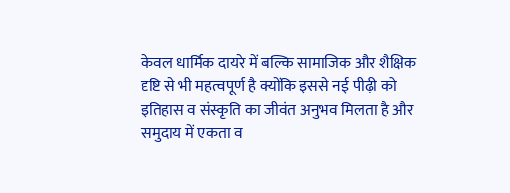केवल धार्मिक दायरे में बल्कि सामाजिक और शैक्षिक दृष्टि से भी महत्वपूर्ण है क्योंकि इससे नई पीढ़ी को इतिहास व संस्कृति का जीवंत अनुभव मिलता है और समुदाय में एकता व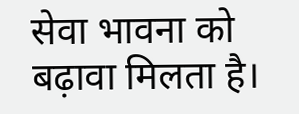सेवा भावना को बढ़ावा मिलता है।